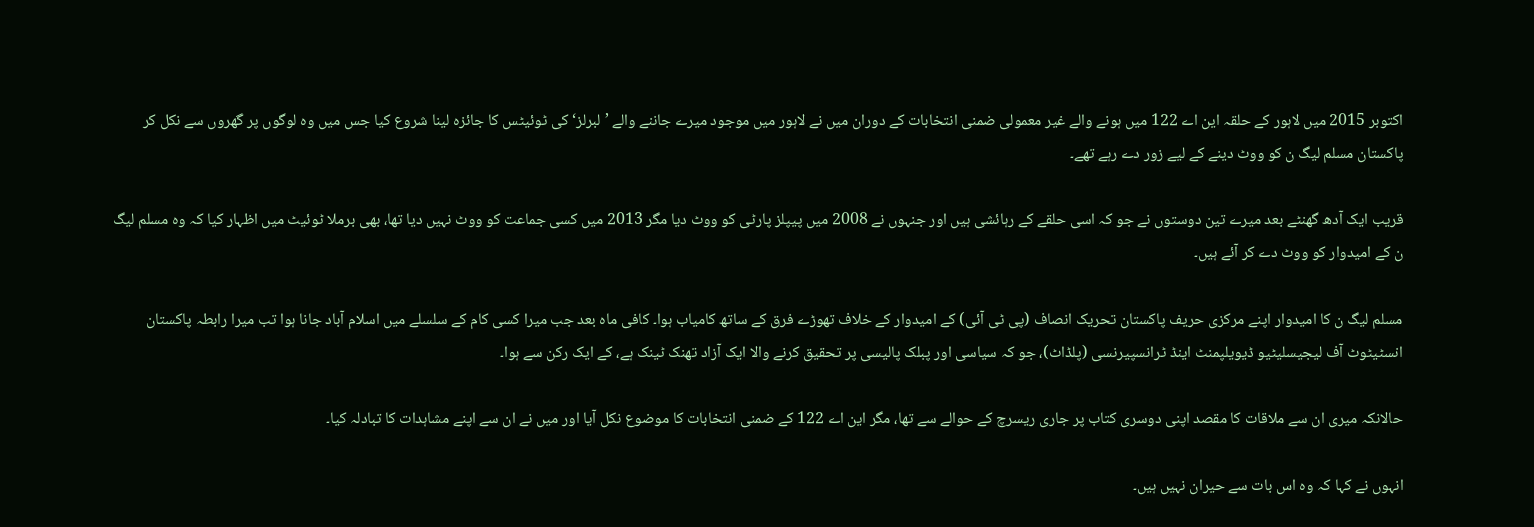اکتوبر 2015 میں لاہور کے حلقہ این اے 122 میں ہونے والے غیر معمولی ضمنی انتخابات کے دوران میں نے لاہور میں موجود میرے جاننے والے ’لبرلز‘ کی ٹوئیٹس کا جائزہ لینا شروع کیا جس میں وہ لوگوں پر گھروں سے نکل کر پاکستان مسلم لیگ ن کو ووٹ دینے کے لیے زور دے رہے تھے۔

قریب ایک آدھ گھنٹے بعد میرے تین دوستوں نے جو کہ اسی حلقے کے رہائشی ہیں اور جنہوں نے 2008 میں پیپلز پارٹی کو ووٹ دیا مگر 2013 میں کسی جماعت کو ووٹ نہیں دیا تھا، بھی برملا ٹوئیٹ میں اظہار کیا کہ وہ مسلم لیگ ن کے امیدوار کو ووٹ دے کر آئے ہیں۔

مسلم لیگ ن کا امیدوار اپنے مرکزی حریف پاکستان تحریک انصاف (پی ٹی آئی) کے امیدوار کے خلاف تھوڑے فرق کے ساتھ کامیاب ہوا۔ کافی ماہ بعد جب میرا کسی کام کے سلسلے میں اسلام آباد جانا ہوا تب میرا رابطہ پاکستان انسٹیٹوٹ آف لیجیسلیٹیو ڈیویلپمنٹ اینڈ ٹرانسپیرنسی (پلڈاٹ)، جو کہ سیاسی اور پبلک پالیسی پر تحقیق کرنے والا ایک آزاد تھنک ٹینک ہے، کے ایک رکن سے ہوا۔

حالانکہ میری ان سے ملاقات کا مقصد اپنی دوسری کتاب پر جاری ریسرچ کے حوالے سے تھا، مگر این اے 122 کے ضمنی انتخابات کا موضوع نکل آیا اور میں نے ان سے اپنے مشاہدات کا تبادلہ کیا۔

انہوں نے کہا کہ وہ اس بات سے حیران نہیں ہیں۔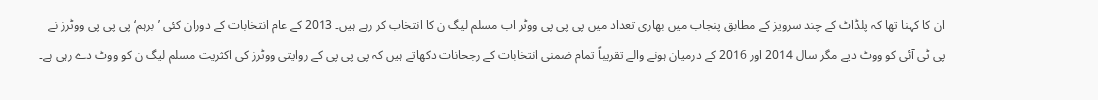ان کا کہنا تھا کہ پلڈاٹ کے چند سرویز کے مطابق پنجاب میں بھاری تعداد میں پی پی پی ووٹر اب مسلم لیگ ن کا انتخاب کر رہے ہیں۔ 2013 کے عام انتخابات کے دوران کئی ’برہم‘ پی پی پی ووٹرز نے پی ٹی آئی کو ووٹ دیے مگر سال 2014 اور 2016 کے درمیان ہونے والے تقریباً تمام ضمنی انتخابات کے رجحانات دکھاتے ہیں کہ پی پی پی کے روایتی ووٹرز کی اکثریت مسلم لیگ ن کو ووٹ دے رہی ہے۔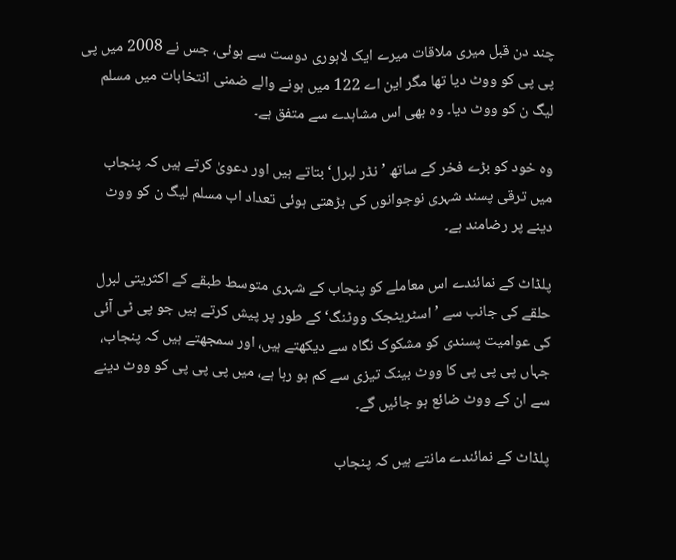چند دن قبل میری ملاقات میرے ایک لاہوری دوست سے ہوئی، جس نے 2008 میں پی پی پی کو ووٹ دیا تھا مگر این اے 122 میں ہونے والے ضمنی انتخابات میں مسلم لیگ ن کو ووٹ دیا۔ وہ بھی اس مشاہدے سے متفق ہے۔

وہ خود کو بڑے فخر کے ساتھ ’نڈر لبرل‘ بتاتے ہیں اور دعویٰ کرتے ہیں کہ پنجاب میں ترقی پسند شہری نوجوانوں کی بڑھتی ہوئی تعداد اب مسلم لیگ ن کو ووٹ دینے پر رضامند ہے۔

پلڈاٹ کے نمائندے اس معاملے کو پنجاب کے شہری متوسط طبقے کے اکثریتی لبرل حلقے کی جانب سے ’اسٹریٹجک ووٹنگ‘ کے طور پر پیش کرتے ہیں جو پی ٹی آئی کی عوامیت پسندی کو مشکوک نگاہ سے دیکھتے ہیں، اور سمجھتے ہیں کہ پنجاب، جہاں پی پی پی کا ووٹ بینک تیزی سے کم ہو رہا ہے، میں پی پی پی کو ووٹ دینے سے ان کے ووٹ ضائع ہو جائیں گے۔

پلڈاٹ کے نمائندے مانتے ہیں کہ پنجاب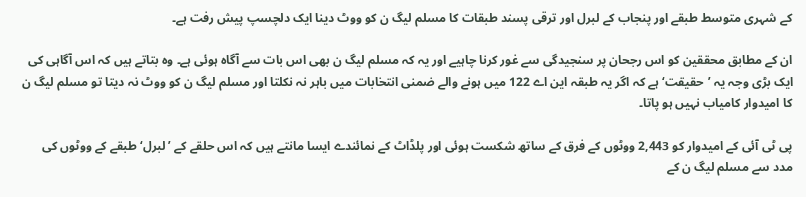کے شہری متوسط طبقے اور پنجاب کے لبرل اور ترقی پسند طبقات کا مسلم لیگ ن کو ووٹ دینا ایک دلچسپ پیش رفت ہے۔

ان کے مطابق محققین کو اس رجحان پر سنجیدگی سے غور کرنا چاہیے اور یہ کہ مسلم لیگ ن بھی اس بات سے آگاہ ہوئی ہے۔ وہ بتاتے ہیں کہ اس آگاہی کی ایک بڑی وجہ یہ ’حقیقت‘ ہے کہ اگر یہ طبقہ این اے 122 میں ہونے والے ضمنی انتخابات میں باہر نہ نکلتا اور مسلم لیگ ن کو ووٹ نہ دیتا تو مسلم لیگ ن کا امیدوار کامیاب نہیں ہو پاتا۔

پی ٹی آئی کے امیدوار کو 2,443 ووٹوں کے فرق کے ساتھ شکست ہوئی اور پلڈاٹ کے نمائندے ایسا مانتے ہیں کہ اس حلقے کے ’لبرل‘ طبقے کے ووٹوں کی مدد سے مسلم لیگ ن کے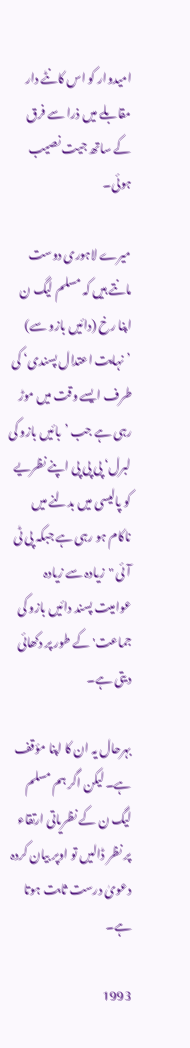امیدوار کو اس کانٹے دار مقابلے میں ذرا سے فرق کے ساتھ جیت نصیب ہوئی۔

میرے لاہوری دوست مانتے ہیں کہ مسلم لیگ ن اپنا رخ (دائیں بازو سے) ’نہایت اعتدال پسندی‘ کی طرف ایسے وقت میں موڑ رہی ہے جب ’بائیں بازو کی لبرل‘ پی پی پی اپنے نظریے کو پالیسی میں بدلنے میں ناکام ہو رہی ہے جبکہ پی ٹی آئی "زیادہ سے زیادہ عوامیت پسند دائیں بازو کی جماعت' کے طور پر دکھائی دیتی ہے۔

بہرحال یہ ان کا اپنا مؤقف ہے۔ لیکن اگر ہم مسلم لیگ ن کے نظریاتی ارتقاء پر نظر ڈالیں تو اوپر بیان کردہ دعویٰ درست ثابت ہوتا ہے۔

1993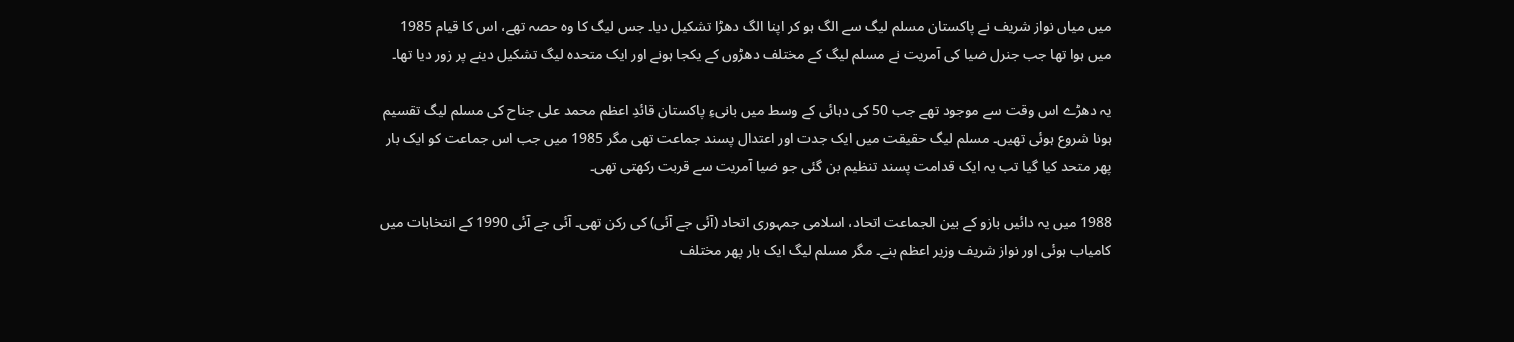میں میاں نواز شریف نے پاکستان مسلم لیگ سے الگ ہو کر اپنا الگ دھڑا تشکیل دیا۔ جس لیگ کا وہ حصہ تھے، اس کا قیام 1985 میں ہوا تھا جب جنرل ضیا کی آمریت نے مسلم لیگ کے مختلف دھڑوں کے یکجا ہونے اور ایک متحدہ لیگ تشکیل دینے پر زور دیا تھا۔

یہ دھڑے اس وقت سے موجود تھے جب 50 کی دہائی کے وسط میں بانیءِ پاکستان قائدِ اعظم محمد علی جناح کی مسلم لیگ تقسیم ہونا شروع ہوئی تھیں۔ مسلم لیگ حقیقت میں ایک جدت اور اعتدال پسند جماعت تھی مگر 1985 میں جب اس جماعت کو ایک بار پھر متحد کیا گیا تب یہ ایک قدامت پسند تنظیم بن گئی جو ضیا آمریت سے قربت رکھتی تھی۔

1988 میں یہ دائیں بازو کے بین الجماعت اتحاد، اسلامی جمہوری اتحاد (آئی جے آئی) کی رکن تھی۔ آئی جے آئی 1990 کے انتخابات میں کامیاب ہوئی اور نواز شریف وزیر اعظم بنے۔ مگر مسلم لیگ ایک بار پھر مختلف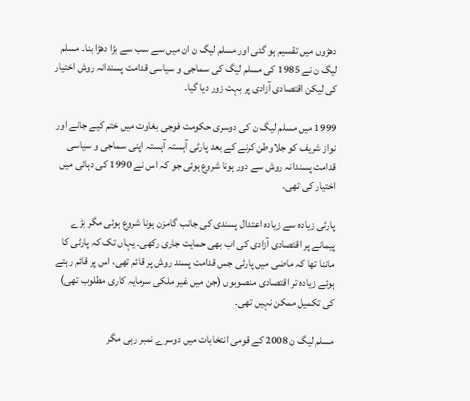دھڑوں میں تقسیم ہو گئی اور مسلم لیگ ن ان میں سے سب سے بڑا دھڑا بنا۔ مسلم لیگ ن نے 1985 کی مسلم لیگ کی سماجی و سیاسی قدامت پسندانہ روش اختیار کی لیکن اقتصادی آزادی پر بہت زور دیا گیا۔

1999 میں مسلم لیگ ن کی دوسری حکومت فوجی بغاوت میں ختم کیے جانے اور نواز شریف کو جلاوطن کرنے کے بعد پارٹی آہستہ آہستہ اپنی سماجی و سیاسی قدامت پسندانہ روش سے دور ہونا شروع ہوئی جو کہ اس نے 1990 کی دہائی میں اختیار کی تھی۔

پارٹی زیادہ سے زیادہ اعتدال پسندی کی جانب گامزن ہونا شروع ہوئی مگر بڑے پیمانے پر اقتصادی آزادی کی اب بھی حمایت جاری رکھی۔ یہاں تک کہ پارٹی کا ماننا تھا کہ ماضی میں پارٹی جس قدامت پسند روش پر قائم تھی، اس پر قائم رہتے ہوئے زیادہ تر اقتصادی منصوبوں (جن میں غیر ملکی سرمایہ کاری مطلوب تھی) کی تکمیل ممکن نہیں تھی۔

مسلم لیگ ن 2008 کے قومی انتخابات میں دوسرے نمبر رہی مگر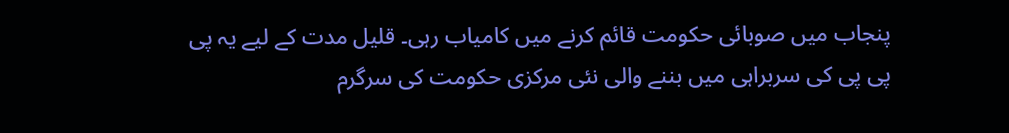پنجاب میں صوبائی حکومت قائم کرنے میں کامیاب رہی۔ قلیل مدت کے لیے یہ پی پی پی کی سربراہی میں بننے والی نئی مرکزی حکومت کی سرگرم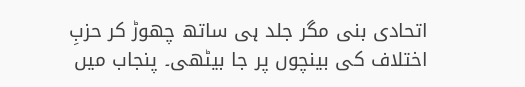اتحادی بنی مگر جلد ہی ساتھ چھوڑ کر حزبِ اختلاف کی بینچوں پر جا بیٹھی۔ پنجاب میں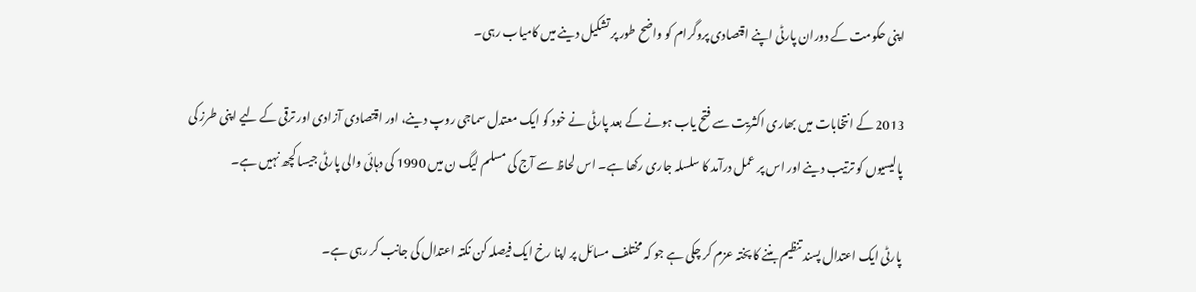اپنی حکومت کے دوران پارٹی اپنے اقتصادی پروگرام کو واضح طور پر تشکیل دینے میں کامیاب رہی۔

2013 کے انتخابات میں بھاری اکثریت سے فتح یاب ہونے کے بعد پارٹی نے خود کو ایک معتدل سماجی روپ دینے، اور اقتصادی آزادی اور ترقی کے لیے اپنی طرز کی پالیسیوں کو ترتیب دینے اور اس پر عمل درآمد کا سلسلہ جاری رکھا ہے۔ اس لحاظ سے آج کی مسلم لیگ ن میں 1990 کی دہائی والی پارٹی جیسا کچھ نہیں ہے۔

پارٹی ایک اعتدال پسند تنظیم بننے کا پختہ عزم کر چکی ہے جو کہ مختلف مسائل پر اپنا رخ ایک فیصلہ کن نکتہ اعتدال کی جانب کر رہی ہے۔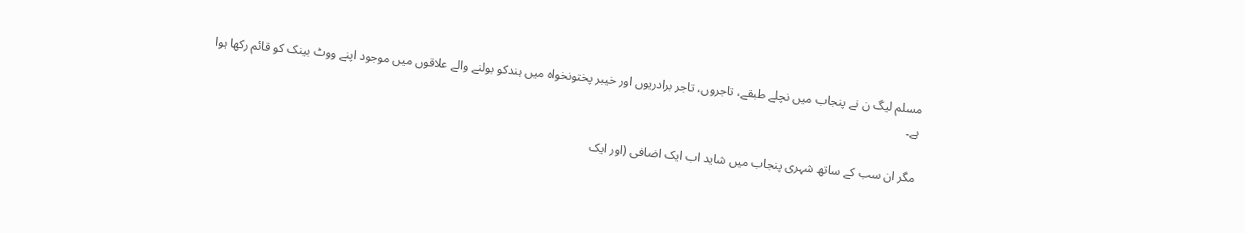مسلم لیگ ن نے پنجاب میں نچلے طبقے، تاجروں، تاجر برادریوں اور خیبر پختونخواہ میں ہندکو بولنے والے علاقوں میں موجود اپنے ووٹ بینک کو قائم رکھا ہوا ہے۔

مگر ان سب کے ساتھ شہری پنجاب میں شاید اب ایک اضافی (اور ایک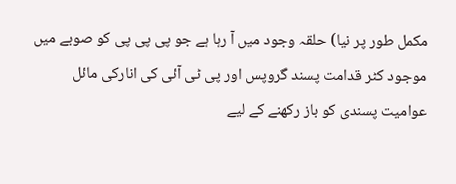مکمل طور پر نیا) حلقہ وجود میں آ رہا ہے جو پی پی پی کو صوبے میں موجود کٹر قدامت پسند گروپس اور پی ٹی آئی کی انارکی مائل عوامیت پسندی کو باز رکھنے کے لیے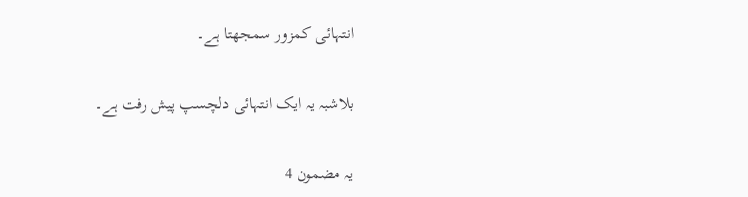انتہائی کمزور سمجھتا ہے۔

بلاشبہ یہ ایک انتہائی دلچسپ پیش رفت ہے۔

یہ مضمون 4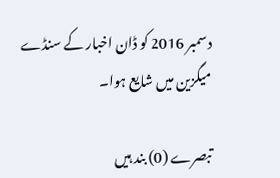دسمبر 2016 کو ڈان اخبار کے سنڈے میگزین میں شایع ہوا۔

تبصرے (0) بند ہیں